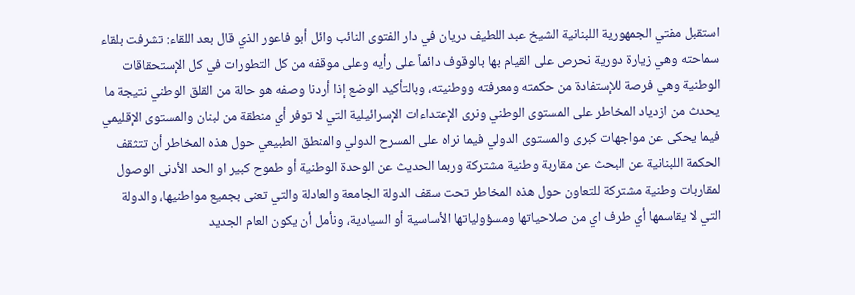استقبل مفتي الجمهورية اللبنانية الشيخ عبد اللطيف دريان في دار الفتوى النائب وائل أبو فاعور الذي قال بعد اللقاء: تشرفت بلقاء سماحته وهي زيارة دورية نحرص على القيام بها بالوقوف دائماً على رأيه وعلى موقفه من كل التطورات في كل الإستحقاقات الوطنية وهي فرصة للإستفادة من حكمته ومعرفته ووطنيته، وبالتأكيد الوضع إذا أردنا وصفه هو حالة من القلق الوطني نتيجة ما يحدث من ازدياد المخاطر على المستوى الوطني ونرى الإعتداءات الإسرائيلية التي لا توفر أي منطقة من لبنان والمستوى الإقليمي فيما يحكى عن مواجهات كبرى والمستوى الدولي فيما نراه على المسرح الدولي والمنطق الطبيعي حول هذه المخاطر أن تتثقف الحكمة اللبنانية عن البحث عن مقاربة وطنية مشتركة وربما الحديث عن الوحدة الوطنية أو طموح كبير او الحد الأدنى الوصول لمقاربات وطنية مشتركة للتعاون حول هذه المخاطر تحت سقف الدولة الجامعة والعادلة والتي تعنى بجميع مواطنيها، والدولة التي لا يقاسمها أي طرف اي من صلاحياتها ومسؤولياتها الأساسية أو السيادية، ونأمل أن يكون العام الجديد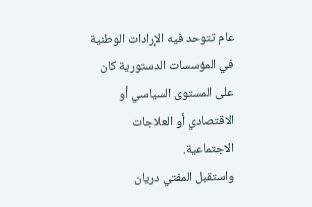عام تتوحد فيه الإرادات الوطنية في المؤسسات الدستورية كان على المستوى السياسي أو الاقتصادي أو العلاجات الاجتماعية.
واستقبل المفتي دريان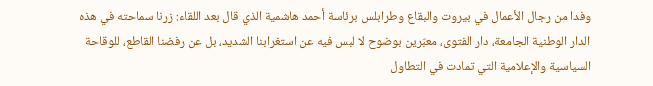وفدا من رجال الأعمال في بيروت والبقاع وطرابلس برئاسة أحمد هاشمية الذي قال بعد اللقاء: زرنا سماحته في هذه الدار الوطنية الجامعة، دار الفتوى، معبّرين بوضوح لا لبس فيه عن استغرابنا الشديد، بل عن رفضنا القاطع، للوقاحة السياسية والإعلامية التي تمادت في التطاول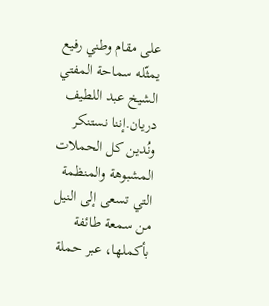على مقام وطني رفيع يمثّله سماحة المفتي الشيخ عبد اللطيف دريان.إننا نستنكر ونُدين كل الحملات المشبوهة والمنظمة التي تسعى إلى النيل من سمعة طائفة بأكملها، عبر حملة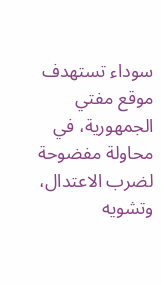سوداء تستهدف موقع مفتي الجمهورية، في محاولة مفضوحة لضرب الاعتدال، وتشويه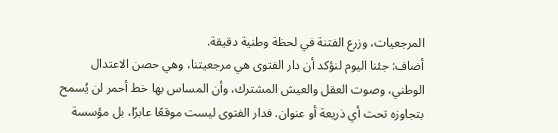المرجعيات، وزرع الفتنة في لحظة وطنية دقيقة.
أضاف: جئنا اليوم لنؤكد أن دار الفتوى هي مرجعيتنا، وهي حصن الاعتدال الوطني، وصوت العقل والعيش المشترك، وأن المساس بها خط أحمر لن يُسمح بتجاوزه تحت أي ذريعة أو عنوان. فدار الفتوى ليست موقعًا عابرًا، بل مؤسسة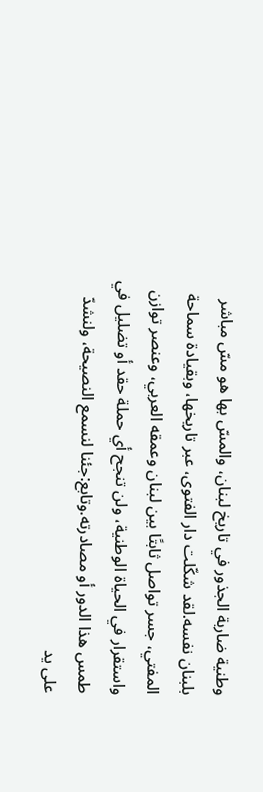وطنية ضاربة الجذور في تاريخ لبنان، والمسّ بها هو مسّ مباشر بلبنان نفسه.لقد شكّلت دار الفتوى، عبر تاريخها، وبقيادة سماحة المفتي، جسر تواصل ثابتًا بين لبنان وعمقه العربي، وعنصر توازن واستقرار في الحياة الوطنية، ولن تنجح أي حملة حقد أو تضليل في طمس هذا الدور أو مصادرته.وتابع:جئنا لنسمع النصيحة، ولنشدّ على يد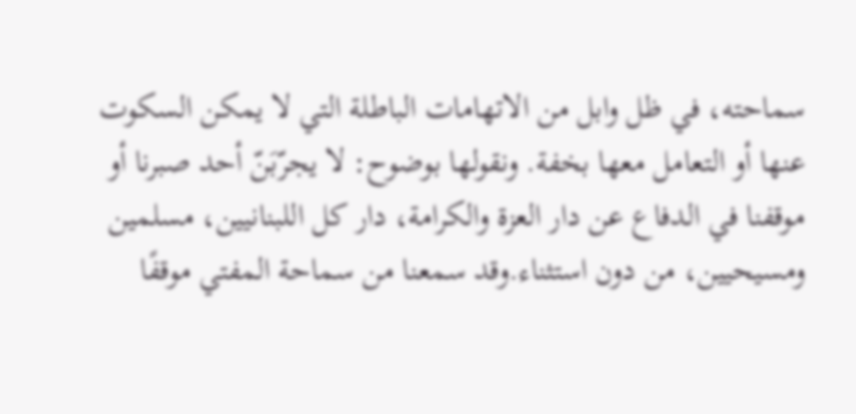سماحته، في ظل وابل من الاتهامات الباطلة التي لا يمكن السكوت عنها أو التعامل معها بخفة. ونقولها بوضوح: لا يجرّبَنّ أحد صبرنا أو موقفنا في الدفاع عن دار العزة والكرامة، دار كل اللبنانيين، مسلمين ومسيحيين، من دون استثناء.وقد سمعنا من سماحة المفتي موقفًا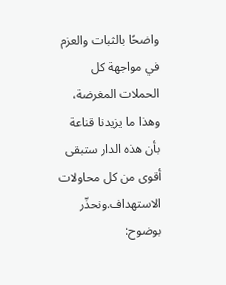واضحًا بالثبات والعزم في مواجهة كل الحملات المغرضة، وهذا ما يزيدنا قناعة بأن هذه الدار ستبقى أقوى من كل محاولات الاستهداف.ونحذّر بوضوح: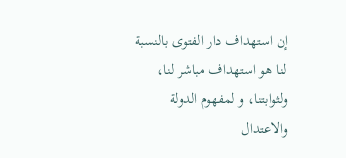إن استهداف دار الفتوى بالنسبة لنا هو استهداف مباشر لنا، ولثوابتنا، و لمفهوم الدولة والاعتدال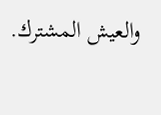والعيش المشترك.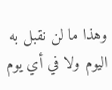وهذا ما لن نقبل به اليوم ولا في أي يوم